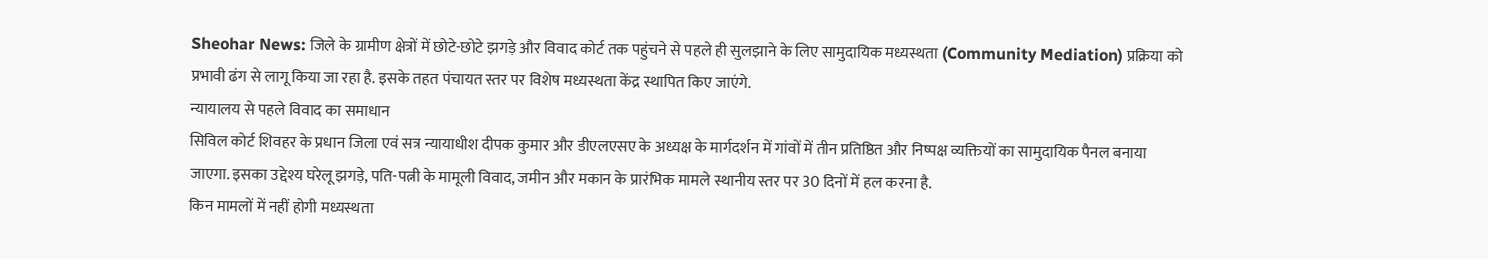Sheohar News: जिले के ग्रामीण क्षेत्रों में छोटे-छोटे झगड़े और विवाद कोर्ट तक पहुंचने से पहले ही सुलझाने के लिए सामुदायिक मध्यस्थता (Community Mediation) प्रक्रिया को प्रभावी ढंग से लागू किया जा रहा है. इसके तहत पंचायत स्तर पर विशेष मध्यस्थता केंद्र स्थापित किए जाएंगे.
न्यायालय से पहले विवाद का समाधान
सिविल कोर्ट शिवहर के प्रधान जिला एवं सत्र न्यायाधीश दीपक कुमार और डीएलएसए के अध्यक्ष के मार्गदर्शन में गांवों में तीन प्रतिष्ठित और निष्पक्ष व्यक्तियों का सामुदायिक पैनल बनाया जाएगा. इसका उद्देश्य घरेलू झगड़े, पति-पत्नी के मामूली विवाद, जमीन और मकान के प्रारंभिक मामले स्थानीय स्तर पर 30 दिनों में हल करना है.
किन मामलों में नहीं होगी मध्यस्थता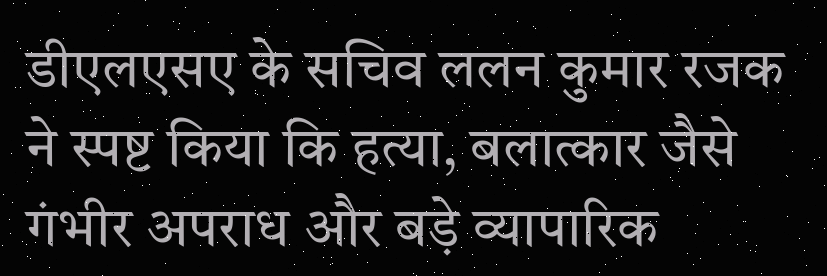डीएलएसए के सचिव ललन कुमार रजक ने स्पष्ट किया कि हत्या, बलात्कार जैसे गंभीर अपराध और बड़े व्यापारिक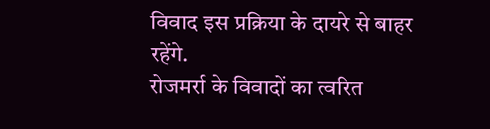विवाद इस प्रक्रिया के दायरे से बाहर रहेंगे.
रोजमर्रा के विवादों का त्वरित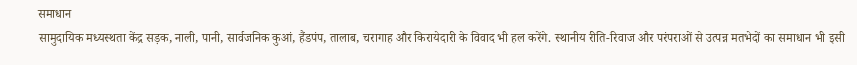समाधान
सामुदायिक मध्यस्थता केंद्र सड़क, नाली, पानी, सार्वजनिक कुआं, हैंडपंप, तालाब, चरागाह और किरायेदारी के विवाद भी हल करेंगे. स्थानीय रीति-रिवाज और परंपराओं से उत्पन्न मतभेदों का समाधान भी इसी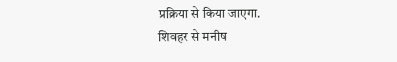प्रक्रिया से किया जाएगा.
शिवहर से मनीष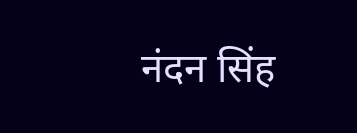नंदन सिंह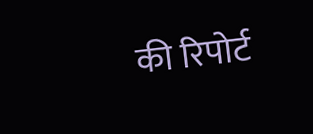की रिपोर्ट